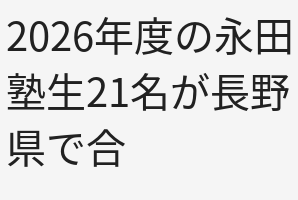2026年度の永田塾生21名が長野県で合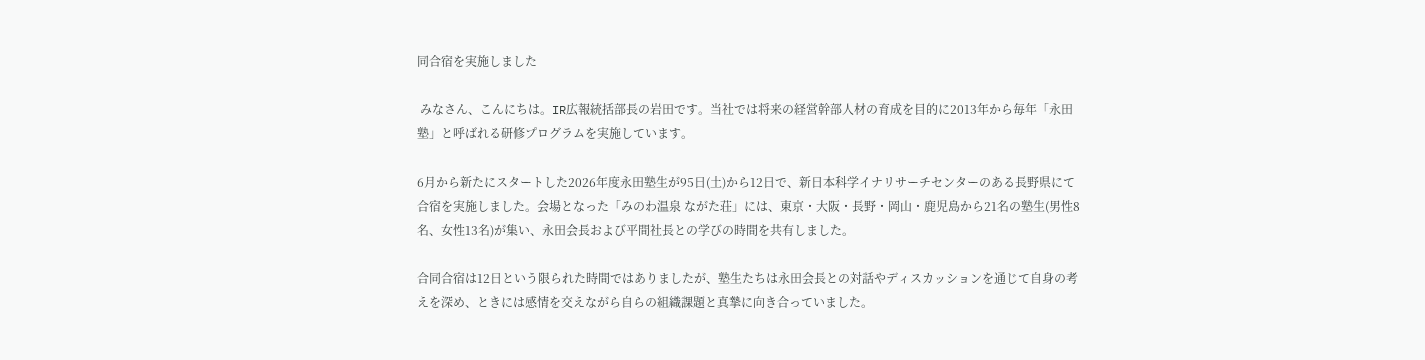同合宿を実施しました

 みなさん、こんにちは。IR広報統括部長の岩田です。当社では将来の経営幹部人材の育成を目的に2013年から毎年「永田塾」と呼ばれる研修プログラムを実施しています。

6月から新たにスタートした2026年度永田塾生が95日(土)から12日で、新日本科学イナリサーチセンターのある長野県にて合宿を実施しました。会場となった「みのわ温泉 ながた荘」には、東京・大阪・長野・岡山・鹿児島から21名の塾生(男性8名、女性13名)が集い、永田会長および平間社長との学びの時間を共有しました。

合同合宿は12日という限られた時間ではありましたが、塾生たちは永田会長との対話やディスカッションを通じて自身の考えを深め、ときには感情を交えながら自らの組織課題と真摯に向き合っていました。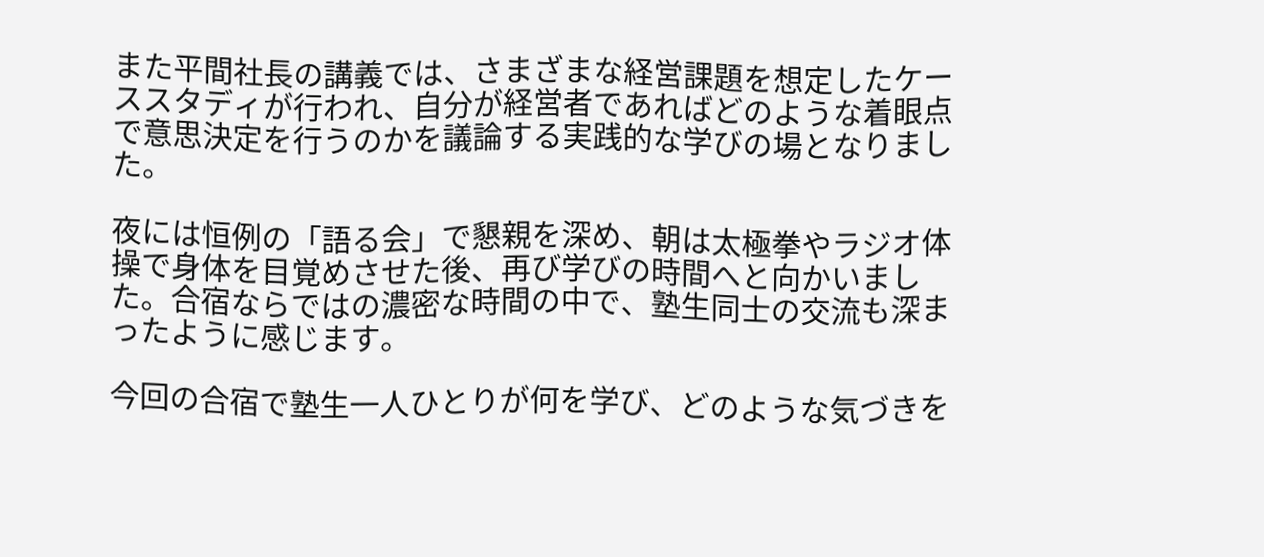また平間社長の講義では、さまざまな経営課題を想定したケーススタディが行われ、自分が経営者であればどのような着眼点で意思決定を行うのかを議論する実践的な学びの場となりました。

夜には恒例の「語る会」で懇親を深め、朝は太極拳やラジオ体操で身体を目覚めさせた後、再び学びの時間へと向かいました。合宿ならではの濃密な時間の中で、塾生同士の交流も深まったように感じます。

今回の合宿で塾生一人ひとりが何を学び、どのような気づきを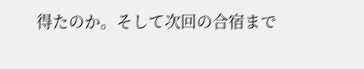得たのか。そして次回の合宿まで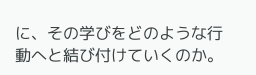に、その学びをどのような行動へと結び付けていくのか。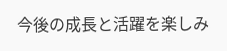今後の成長と活躍を楽しみ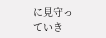に見守っていき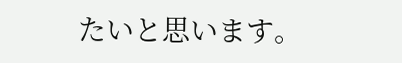たいと思います。